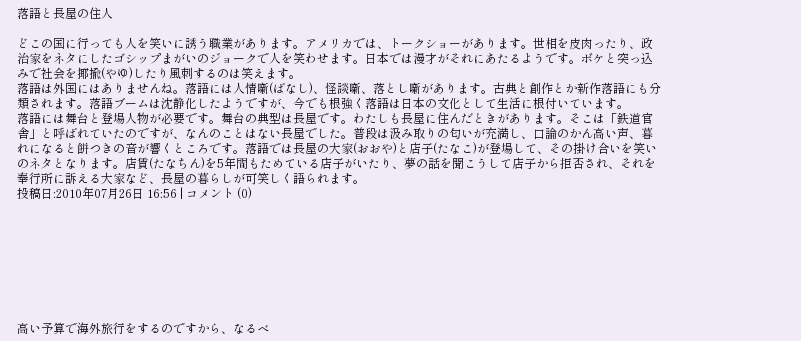落語と長屋の住人

どこの国に行っても人を笑いに誘う職業があります。アメリカでは、トークショーがあります。世相を皮肉ったり、政治家をネタにしたゴシップまがいのジョークで人を笑わせます。日本では漫才がそれにあたるようです。ボケと突っ込みで社会を揶揄(やゆ)したり風刺するのは笑えます。
落語は外国にはありませんね。落語には人情噺(ばなし)、怪談噺、落とし噺があります。古典と創作とか新作落語にも分類されます。落語ブームは沈静化したようですが、今でも根強く落語は日本の文化として生活に根付いています。
落語には舞台と登場人物が必要です。舞台の典型は長屋です。わたしも長屋に住んだときがあります。そこは「鉄道官舎」と呼ばれていたのですが、なんのことはない長屋でした。普段は汲み取りの匂いが充満し、口論のかん高い声、暮れになると餅つきの音が響くところです。落語では長屋の大家(おおや)と店子(たなこ)が登場して、その掛け合いを笑いのネタとなります。店賃(たなちん)を5年間もためている店子がいたり、夢の話を聞こうして店子から拒否され、それを奉行所に訴える大家など、長屋の暮らしが可笑しく語られます。
投稿日:2010年07月26日 16:56 | コメント (0)








高い予算で海外旅行をするのですから、なるべ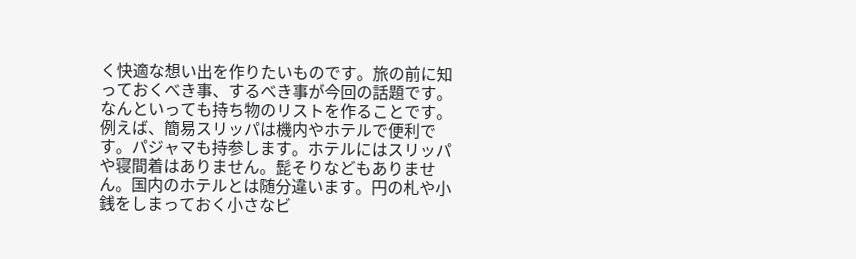く快適な想い出を作りたいものです。旅の前に知っておくべき事、するべき事が今回の話題です。なんといっても持ち物のリストを作ることです。例えば、簡易スリッパは機内やホテルで便利です。パジャマも持参します。ホテルにはスリッパや寝間着はありません。髭そりなどもありません。国内のホテルとは随分違います。円の札や小銭をしまっておく小さなビ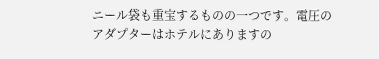ニール袋も重宝するものの一つです。電圧のアダプターはホテルにありますの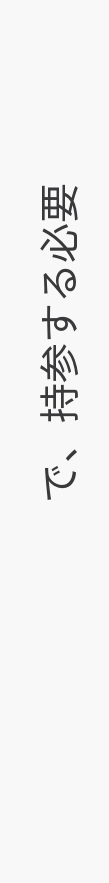で、持参する必要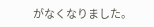がなくなりました。